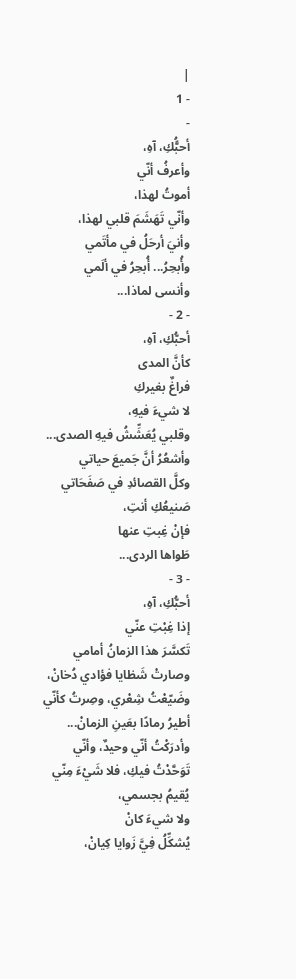|
- 1
-
أحبًُّكِ، آهِ،
وأعرفُ أنّي
أموتُ لهذا،
وأنّي تَهَشَمَ قلبي لهذا،
وأنيَ أرحَلُ في مأتَمي
وأُبحِرُ... أُبحِرُ في ألَمي
وأنسى لماذا...
- 2 -
أحبُّكِ، آهِ،
كأنَّ المدى
فراغٌ بغيركِ
لا شيءَ فيهِ،
وقلبي يُعَشِّشُ فيهِ الصدى...
وأشعُرُ أنَّ جَميعَ حياتي
وكلَّ القصائدِ في صَفَحَاتي
صَنيعُكِ أنتِ،
فإنْ غِبتِ عنها
طَواها الردى...
- 3 -
أحبُّكِ، آهِ،
إذا غِبْتِ عنّي
تَكسَّرَ هذا الزمانُ أمامي
وصارتْ شَظايا فؤادي دُخانْ،
وضَيّعْتُ شِعْري، وصِرتُ كأنّي
أطيرُ رمادًا بعَينِ الزمانْ...
وأدرَكْتُ أنّي وحيدٌ، وأنّي
تَوَحَّدْتُ فيكِ، فلا شَيْءَ مِنّي
يُقيمُ بجسمي،
ولا شيءَ كانْ
يُشكِّلُ فِيَّ زَوايا كِيانْ،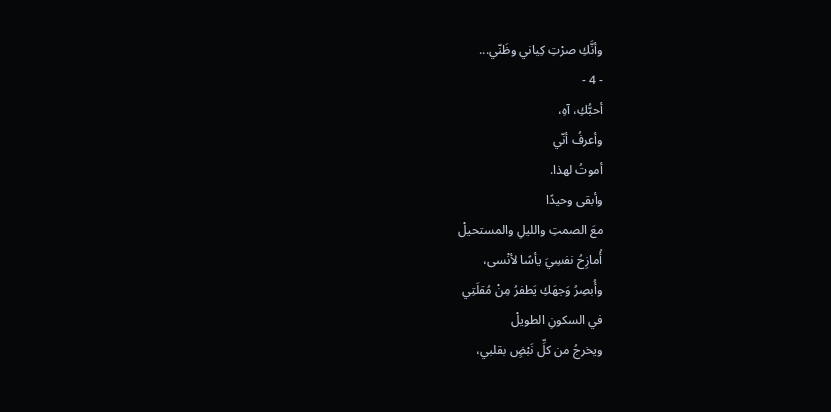وأنَّكِ صرْتِ كِياني وظَنّي...
- 4 -
أحبُّكِ، آهِ،
وأعرفُ أنّي
أموتُ لهذا.
وأبقى وحيدًا
معَ الصمتِ والليلِ والمستحيلْ
أُمازِحُ نفسِيَ يأسًا لأنْسى،
وأُبصِرُ وَجهَكِ يَطفرُ مِنْ مُقلَتِي
في السكونِ الطويلْ
ويخرجُ من كلِّ نَبْضٍ بقلبي،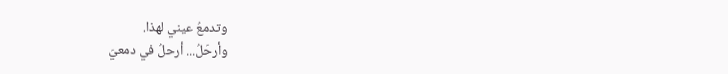وتدمعُ عيني لهذا.
وأرحَلُ... أرحلُ في دمعيَ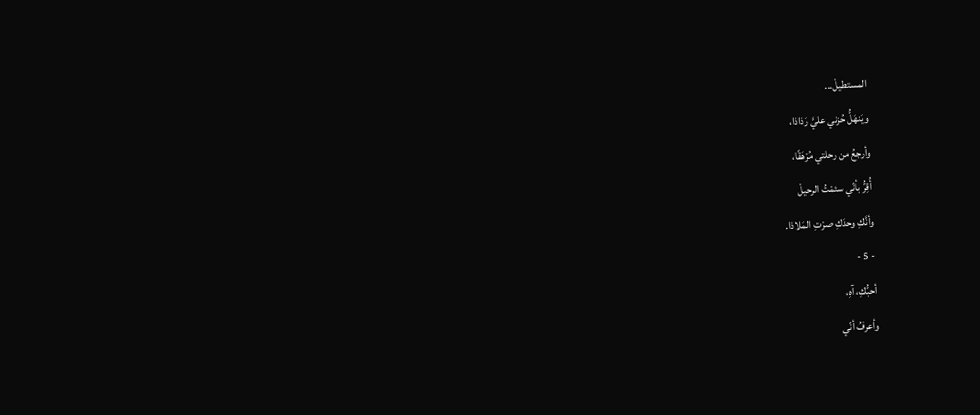المستطيلْ...
ويَنهَلُّ حُزني عليَّ رَذاذا،
وأرجعُ من رحلتي مُرْهَقًا،
أُقِرُّ بأنّي سئمْتُ الرحيلْ
وأنَّكِ وحدَكِ صرْتِ المَلاذا.
- 5 -
أحبُّكِ، آهِ،
وأعرفُ أنّي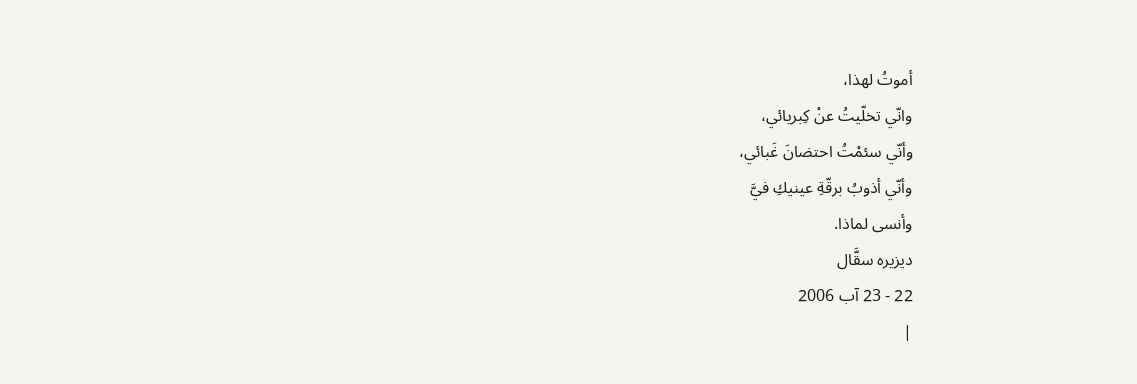أموتُ لهذا،
وانّي تخلّيتُ عنْ كِبريائي،
وأنّي سئمْتُ احتضانَ غَبائي،
وأنّي أذوبُ برقّةِ عينيكِ فيَّ
وأنسى لماذا.
ديزيره سقَّال
22 - 23 آب 2006
|